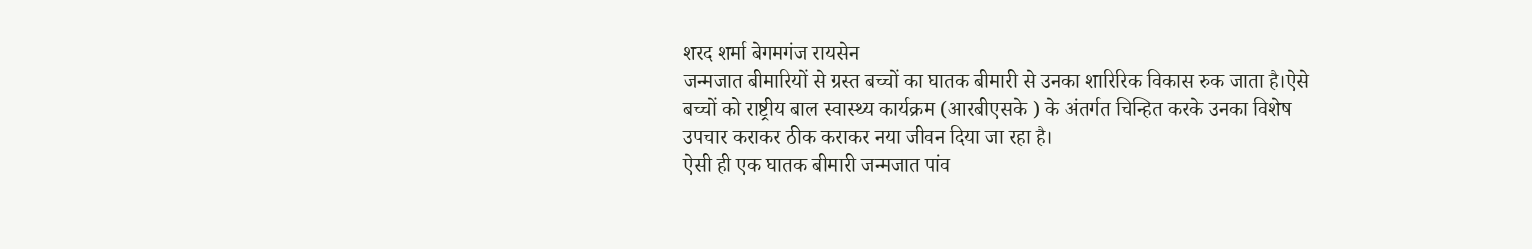शरद शर्मा बेगमगंज रायसेन
जन्मजात बीमारियों से ग्रस्त बच्चों का घातक बीमारी से उनका शारिरिक विकास रुक जाता है।ऐसे बच्चों को राष्ट्रीय बाल स्वास्थ्य कार्यक्रम (आरबीएसके ) के अंतर्गत चिन्हित करके उनका विशेष उपचार कराकर ठीक कराकर नया जीवन दिया जा रहा है।
ऐसी ही एक घातक बीमारी जन्मजात पांव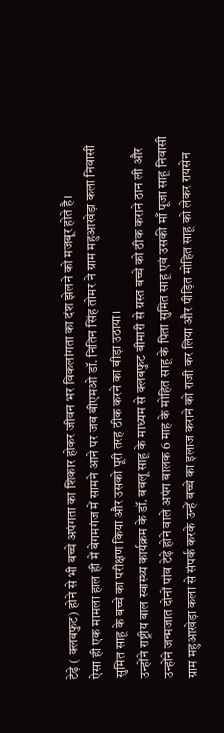टेढ़े ( क्लबफुट) होने से भी बच्चे अपंगता का शिकार होकर जीवन भर विकलांगता का दंश झेलने को मजबूर होते है।
ऐसा ही एक मामला हाल ही में बेगमगंज में सामने आने पर जब बीएमओ डॉ. नितिन सिंह तोमर ने ग्राम महुआखेड़ा कला निवासी सुमित साहू के बच्चे का परीक्षण किया और उसको पूरी तरह ठीक करने का बीड़ा उठाया।
उन्होंने राष्ट्रीय बाल स्वास्थ्य कार्यक्रम के डॉ. बबलू साहू के माध्यम से क्लबफुट बीमारी से ग्रस्त बच्चे को ठीक कराने ठान ली और उन्होंने जन्मजात दोनों पांव टेढ़े होने वाले अपंग बालक 6 माह के मोहित साहू के पिता सुमित साहू एवं उसकी माँ पूजा साहू निवासी ग्राम महुआखेड़ा कला से संपर्क करके उन्हें बच्चे का इलाज कराने को राजी कर लिया और पीड़ित मोहित साहू को लेकर रायसेन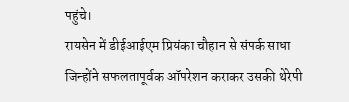पहुंचे।
रायसेन में डीईआईएम प्रियंका चौहान से संपर्क साधा जिन्होंने सफलतापूर्वक ऑपरेशन कराकर उसकी थेरेपी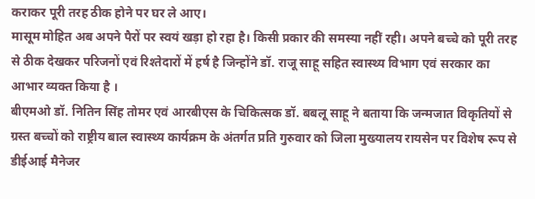कराकर पूरी तरह ठीक होने पर घर ले आए।
मासूम मोहित अब अपने पैरों पर स्वयं खड़ा हो रहा है। किसी प्रकार की समस्या नहीं रही। अपने बच्चे को पूरी तरह से ठीक देखकर परिजनों एवं रिश्तेदारों में हर्ष है जिन्होंने डॉ. राजू साहू सहित स्वास्थ्य विभाग एवं सरकार का आभार व्यक्त किया है ।
बीएमओ डॉ. नितिन सिंह तोमर एवं आरबीएस के चिकित्सक डॉ. बबलू साहू ने बताया कि जन्मजात विकृतियों से ग्रस्त बच्चों को राष्ट्रीय बाल स्वास्थ्य कार्यक्रम के अंतर्गत प्रति गुरुवार को जिला मुख्यालय रायसेन पर विशेष रूप से डीईआई मैनेजर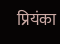प्रियंका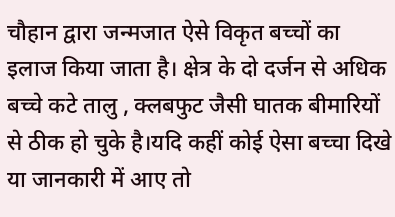चौहान द्वारा जन्मजात ऐसे विकृत बच्चों का इलाज किया जाता है। क्षेत्र के दो दर्जन से अधिक बच्चे कटे तालु , क्लबफुट जैसी घातक बीमारियों से ठीक हो चुके है।यदि कहीं कोई ऐसा बच्चा दिखे या जानकारी में आए तो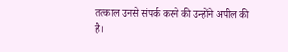तत्काल उनसे संपर्क करने की उन्होंने अपील की है।